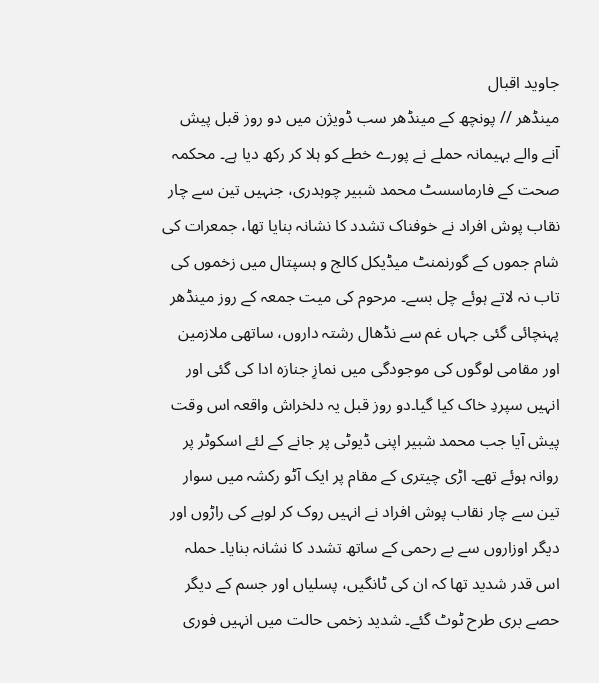جاوید اقبال
مینڈھر // پونچھ کے مینڈھر سب ڈویژن میں دو روز قبل پیش آنے والے بہیمانہ حملے نے پورے خطے کو ہلا کر رکھ دیا ہے۔ محکمہ صحت کے فارماسسٹ محمد شبیر چوہدری، جنہیں تین سے چار نقاب پوش افراد نے خوفناک تشدد کا نشانہ بنایا تھا، جمعرات کی شام جموں کے گورنمنٹ میڈیکل کالج و ہسپتال میں زخموں کی تاب نہ لاتے ہوئے چل بسے۔ مرحوم کی میت جمعہ کے روز مینڈھر پہنچائی گئی جہاں غم سے نڈھال رشتہ داروں، ساتھی ملازمین اور مقامی لوگوں کی موجودگی میں نمازِ جنازہ ادا کی گئی اور انہیں سپردِ خاک کیا گیا۔دو روز قبل یہ دلخراش واقعہ اس وقت پیش آیا جب محمد شبیر اپنی ڈیوٹی پر جانے کے لئے اسکوٹر پر روانہ ہوئے تھے۔ اڑی چیتری کے مقام پر ایک آٹو رکشہ میں سوار تین سے چار نقاب پوش افراد نے انہیں روک کر لوہے کی راڑوں اور دیگر اوزاروں سے بے رحمی کے ساتھ تشدد کا نشانہ بنایا۔ حملہ اس قدر شدید تھا کہ ان کی ٹانگیں، پسلیاں اور جسم کے دیگر حصے بری طرح ٹوٹ گئے۔ شدید زخمی حالت میں انہیں فوری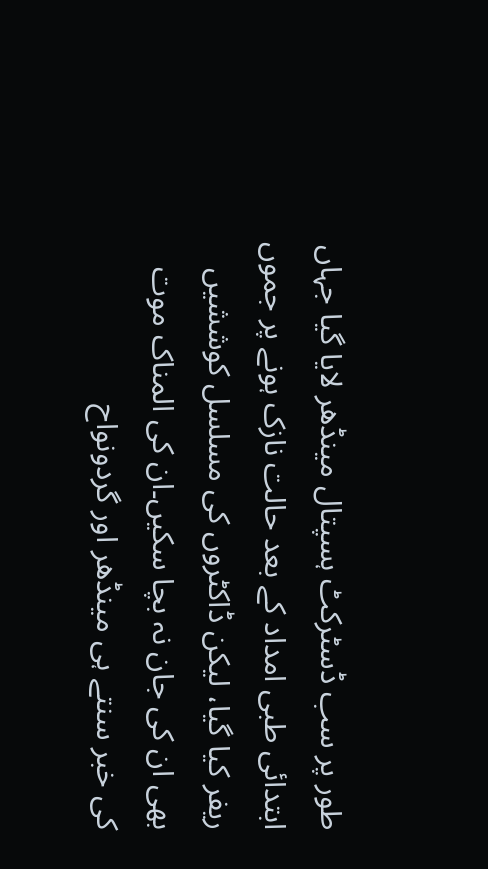طور پر سب ڈسٹرکٹ ہسپتال مینڈھر لایا گیا جہاں ابتدائی طبی امداد کے بعد حالت نازک ہونے پر جموں ریفر کیا گیا، لیکن ڈاکٹروں کی مسلسل کوششیں بھی ان کی جان نہ بچا سکیں۔ان کی المناک موت کی خبر سنتے ہی مینڈھر اور گردونواح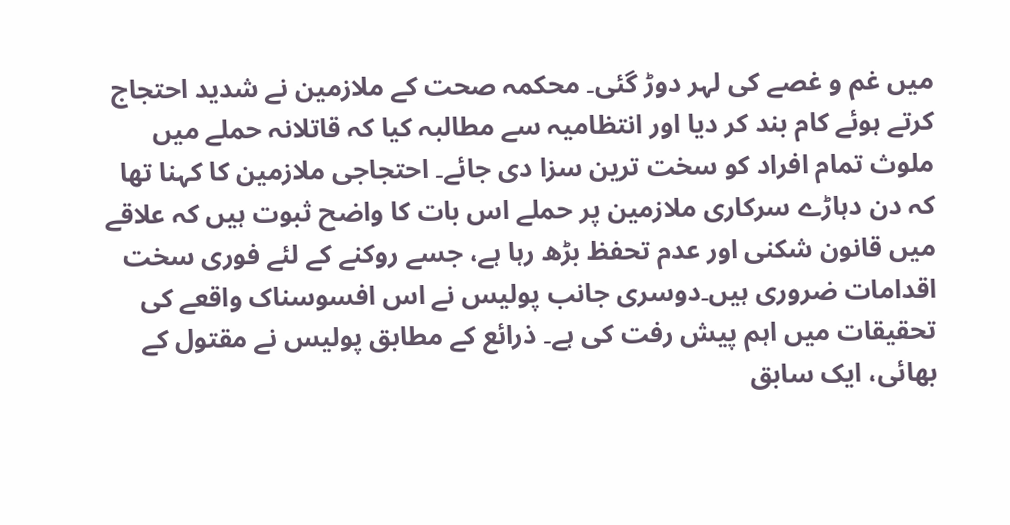میں غم و غصے کی لہر دوڑ گئی۔ محکمہ صحت کے ملازمین نے شدید احتجاج کرتے ہوئے کام بند کر دیا اور انتظامیہ سے مطالبہ کیا کہ قاتلانہ حملے میں ملوث تمام افراد کو سخت ترین سزا دی جائے۔ احتجاجی ملازمین کا کہنا تھا کہ دن دہاڑے سرکاری ملازمین پر حملے اس بات کا واضح ثبوت ہیں کہ علاقے میں قانون شکنی اور عدم تحفظ بڑھ رہا ہے، جسے روکنے کے لئے فوری سخت اقدامات ضروری ہیں۔دوسری جانب پولیس نے اس افسوسناک واقعے کی تحقیقات میں اہم پیش رفت کی ہے۔ ذرائع کے مطابق پولیس نے مقتول کے بھائی، ایک سابق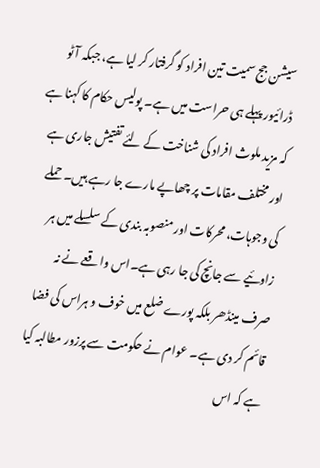سیشن جج سمیت تین افراد کو گرفتار کر لیا ہے، جبکہ آٹو ڈرائیور پہلے ہی حراست میں ہے۔ پولیس حکام کا کہنا ہے کہ مزید ملوث افراد کی شناخت کے لئے تفتیش جاری ہے اور مختلف مقامات پر چھاپے مارے جا رہے ہیں۔ حملے کی وجوہات، محرکات اور منصوبہ بندی کے سلسلے میں ہر زاوئیے سے جانچ کی جا رہی ہے۔اس واقعے نے نہ صرف مینڈھر بلکہ پورے ضلع میں خوف و ہراس کی فضا قائم کر دی ہے۔ عوام نے حکومت سے پرزور مطالبہ کیا ہے کہ اس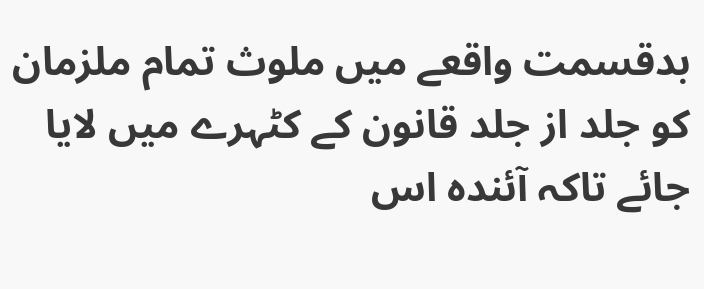بدقسمت واقعے میں ملوث تمام ملزمان کو جلد از جلد قانون کے کٹہرے میں لایا جائے تاکہ آئندہ اس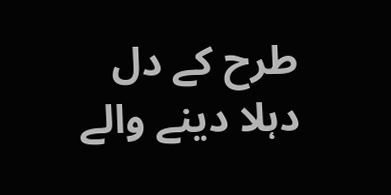طرح کے دل دہلا دینے والے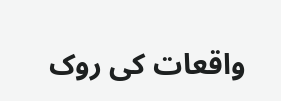واقعات کی روک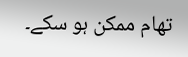تھام ممکن ہو سکے۔